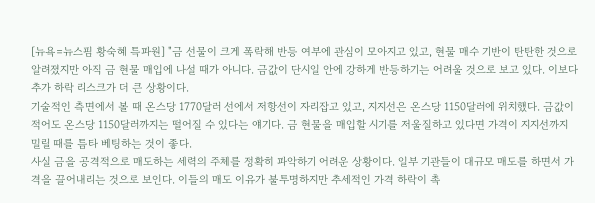[뉴욕=뉴스핌 황숙혜 특파원] "금 선물이 크게 폭락해 반등 여부에 관심이 모아지고 있고, 현물 매수 기반이 탄탄한 것으로 알려졌지만 아직 금 현물 매입에 나설 때가 아니다. 금값이 단시일 안에 강하게 반등하기는 어려울 것으로 보고 있다. 이보다 추가 하락 리스크가 더 큰 상황이다.
기술적인 측면에서 볼 때 온스당 1770달러 선에서 저항선이 자리잡고 있고, 지지선은 온스당 1150달러에 위치했다. 금값이 적어도 온스당 1150달러까지는 떨어질 수 있다는 얘기다. 금 현물을 매입할 시기를 저울질하고 있다면 가격이 지지선까지 밀릴 때를 틈타 베팅하는 것이 좋다.
사실 금을 공격적으로 매도하는 세력의 주체를 정확히 파악하기 어려운 상황이다. 일부 기관들이 대규모 매도를 하면서 가격을 끌어내리는 것으로 보인다. 이들의 매도 이유가 불투명하지만 추세적인 가격 하락이 촉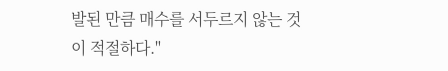발된 만큼 매수를 서두르지 않는 것이 적절하다."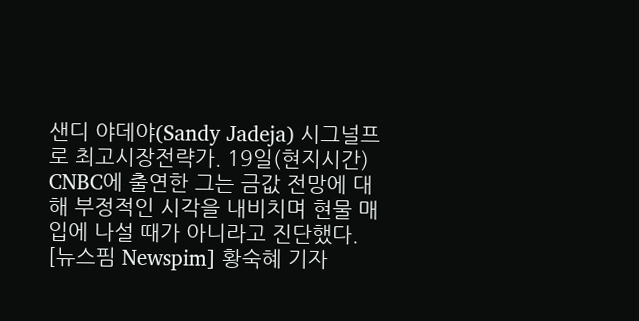샌디 야데야(Sandy Jadeja) 시그널프로 최고시장전략가. 19일(현지시간) CNBC에 출연한 그는 금값 전망에 대해 부정적인 시각을 내비치며 현물 매입에 나설 때가 아니라고 진단했다.
[뉴스핌 Newspim] 황숙혜 기자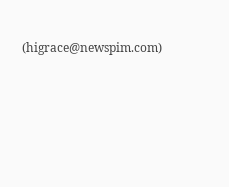(higrace@newspim.com)